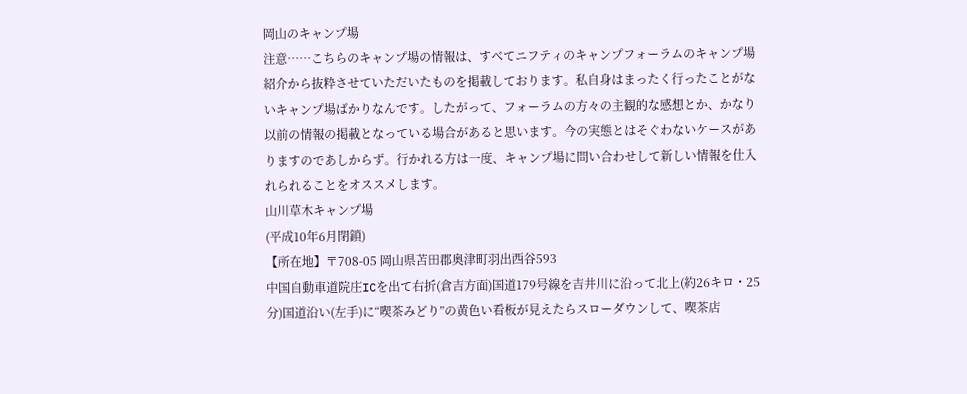岡山のキャンプ場
注意……こちらのキャンプ場の情報は、すべてニフティのキャンプフォーラムのキャンプ場紹介から抜粋させていただいたものを掲載しております。私自身はまったく行ったことがないキャンプ場ばかりなんです。したがって、フォーラムの方々の主観的な感想とか、かなり以前の情報の掲載となっている場合があると思います。今の実態とはそぐわないケースがありますのであしからず。行かれる方は一度、キャンプ場に問い合わせして新しい情報を仕入れられることをオススメします。
山川草木キャンプ場
(平成10年6月閉鎖)
【所在地】〒708-05 岡山県苫田郡奥津町羽出西谷593
中国自動車道院庄ICを出て右折(倉吉方面)国道179号線を吉井川に沿って北上(約26キロ・25分)国道沿い(左手)に“喫茶みどり”の黄色い看板が見えたらスローダウンして、喫茶店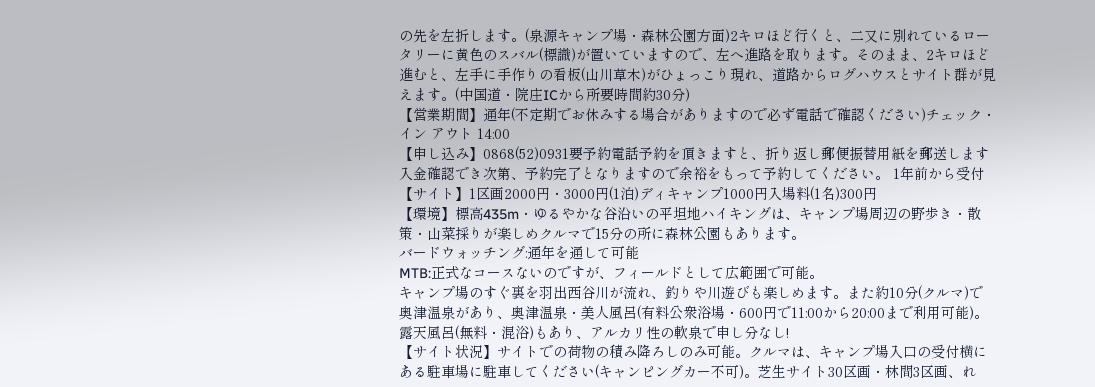の先を左折します。(泉源キャンプ場・森林公園方面)2キロほど行くと、二又に別れているロータリーに黄色のスバル(標識)が置いていますので、左へ進路を取ります。そのまま、2キロほど進むと、左手に手作りの看板(山川草木)がひょっこり現れ、道路からログハウスとサイト群が見えます。(中国道・院庄ICから所要時間約30分)
【営業期間】通年(不定期でお休みする場合がありますので必ず電話で確認ください)チェック・イン アウト 14:00
【申し込み】0868(52)0931要予約電話予約を頂きますと、折り返し郵便振替用紙を郵送します入金確認でき次第、予約完了となりますので余裕をもって予約してください。 1年前から受付
【サイト】1区画2000円・3000円(1泊)ディキャンプ1000円入場料(1名)300円
【環境】標高435m・ゆるやかな谷沿いの平坦地ハイキングは、キャンプ場周辺の野歩き・散策・山菜採りが楽しめクルマで15分の所に森林公園もあります。
バードウォッチング:通年を通して可能
MTB:正式なコースないのですが、フィールドとして広範囲で可能。
キャンプ場のすぐ裏を羽出西谷川が流れ、釣りや川遊びも楽しめます。また約10分(クルマ)で奥津温泉があり、奥津温泉・美人風呂(有料公衆浴場・600円で11:00から20:00まで利用可能)。露天風呂(無料・混浴)もあり、アルカリ性の軟泉で申し分なし!
【サイト状況】サイトでの荷物の積み降ろしのみ可能。クルマは、キャンプ場入口の受付横にある駐車場に駐車してください(キャンピングカー不可)。芝生サイト30区画・林間3区画、れ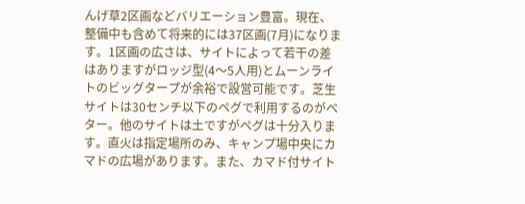んげ草2区画などバリエーション豊富。現在、整備中も含めて将来的には37区画(7月)になります。1区画の広さは、サイトによって若干の差はありますがロッジ型(4〜5人用)とムーンライトのビッグタープが余裕で設営可能です。芝生サイトは30センチ以下のペグで利用するのがベター。他のサイトは土ですがペグは十分入ります。直火は指定場所のみ、キャンプ場中央にカマドの広場があります。また、カマド付サイト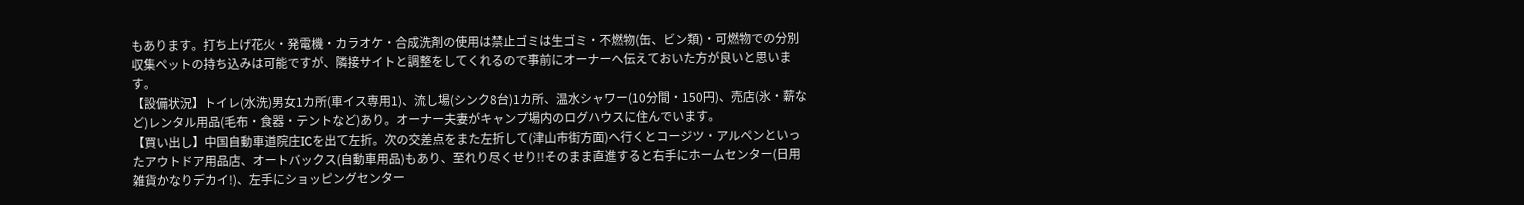もあります。打ち上げ花火・発電機・カラオケ・合成洗剤の使用は禁止ゴミは生ゴミ・不燃物(缶、ビン類)・可燃物での分別収集ペットの持ち込みは可能ですが、隣接サイトと調整をしてくれるので事前にオーナーへ伝えておいた方が良いと思います。
【設備状況】トイレ(水洗)男女1カ所(車イス専用1)、流し場(シンク8台)1カ所、温水シャワー(10分間・150円)、売店(氷・薪など)レンタル用品(毛布・食器・テントなど)あり。オーナー夫妻がキャンプ場内のログハウスに住んでいます。
【買い出し】中国自動車道院庄ICを出て左折。次の交差点をまた左折して(津山市街方面)へ行くとコージツ・アルペンといったアウトドア用品店、オートバックス(自動車用品)もあり、至れり尽くせり!!そのまま直進すると右手にホームセンター(日用雑貨かなりデカイ!)、左手にショッピングセンター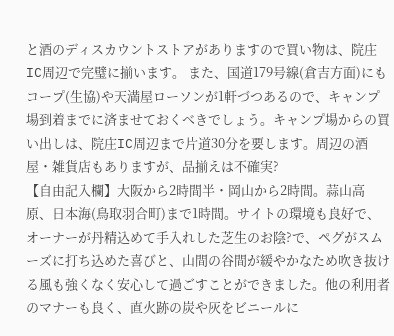と酒のディスカウントストアがありますので買い物は、院庄IC周辺で完璧に揃います。 また、国道179号線(倉吉方面)にもコープ(生協)や天満屋ローソンが1軒づつあるので、キャンプ場到着までに済ませておくべきでしょう。キャンプ場からの買い出しは、院庄IC周辺まで片道30分を要します。周辺の酒屋・雑貨店もありますが、品揃えは不確実?
【自由記入欄】大阪から2時間半・岡山から2時間。蒜山高原、日本海(鳥取羽合町)まで1時間。サイトの環境も良好で、オーナーが丹精込めて手入れした芝生のお陰?で、ペグがスムーズに打ち込めた喜びと、山間の谷間が緩やかなため吹き抜ける風も強くなく安心して過ごすことができました。他の利用者のマナーも良く、直火跡の炭や灰をビニールに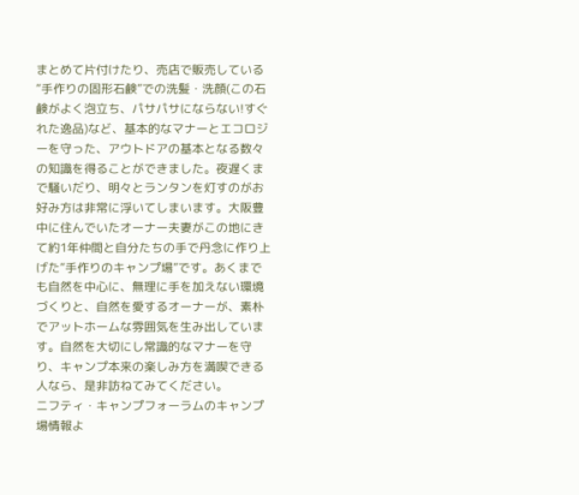まとめて片付けたり、売店で販売している“手作りの固形石鹸”での洗髪・洗顔(この石鹸がよく泡立ち、パサパサにならない!すぐれた逸品)など、基本的なマナーとエコロジーを守った、アウトドアの基本となる数々の知識を得ることができました。夜遅くまで騒いだり、明々とランタンを灯すのがお好み方は非常に浮いてしまいます。大阪豊中に住んでいたオーナー夫妻がこの地にきて約1年仲間と自分たちの手で丹念に作り上げた“手作りのキャンプ場”です。あくまでも自然を中心に、無理に手を加えない環境づくりと、自然を愛するオーナーが、素朴でアットホームな雰囲気を生み出しています。自然を大切にし常識的なマナーを守り、キャンプ本来の楽しみ方を満喫できる人なら、是非訪ねてみてください。
ニフティ・キャンプフォーラムのキャンプ場情報よ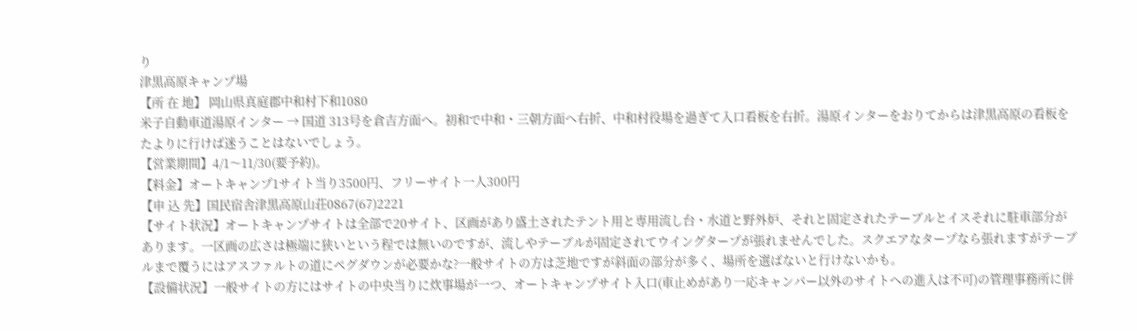り
津黒高原キャンプ場
【所 在 地】 岡山県真庭郡中和村下和1080
米子自動車道湯原インター → 国道 313号を倉吉方面へ。初和で中和・三朝方面へ右折、中和村役場を過ぎて入口看板を右折。湯原インターをおりてからは津黒高原の看板をたよりに行けば迷うことはないでしょう。
【営業期間】4/1〜11/30(要予約)。
【料金】オートキャンプ1サイト当り3500円、フリーサイト一人300円
【申 込 先】国民宿舎津黒高原山荘0867(67)2221
【サイト状況】オートキャンプサイトは全部で20サイト、区画があり盛土されたテント用と専用流し台・水道と野外炉、それと固定されたテーブルとイスそれに駐車部分があります。一区画の広さは極端に狭いという程では無いのですが、流しやテーブルが固定されてウイングタープが張れませんでした。スクエアなタープなら張れますがテーブルまで覆うにはアスファルトの道にペグダウンが必要かな?一般サイトの方は芝地ですが斜面の部分が多く、場所を選ばないと行けないかも。
【設備状況】一般サイトの方にはサイトの中央当りに炊事場が一つ、オートキャンプサイト入口(車止めがあり一応キャンパー以外のサイトへの進入は不可)の管理事務所に併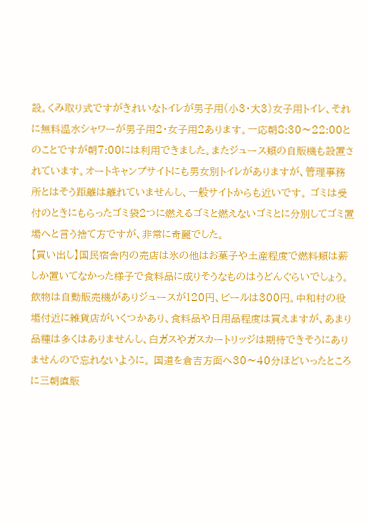設。くみ取り式ですがきれいなトイレが男子用(小3・大3)女子用トイレ、それに無料温水シャワーが男子用2・女子用2あります。一応朝8:30〜22:00とのことですが朝7:00には利用できました。またジュース類の自販機も設置されています。オートキャンプサイトにも男女別トイレがありますが、管理事務所とはそう距離は離れていませんし、一般サイトからも近いです。 ゴミは受付のときにもらったゴミ袋2つに燃えるゴミと燃えないゴミとに分別してゴミ置場へと言う捨て方ですが、非常に奇麗でした。
【買い出し】国民宿舎内の売店は氷の他はお菓子や土産程度で燃料類は薪しか置いてなかった様子で食料品に成りそうなものはうどんぐらいでしょう。飲物は自動販売機がありジュースが120円、ビールは300円。中和村の役場付近に雑貨店がいくつかあり、食料品や日用品程度は買えますが、あまり品種は多くはありませんし、白ガスやガスカートリッジは期待できそうにありませんので忘れないように。 国道を倉吉方面へ30〜40分ほどいったところに三朝直販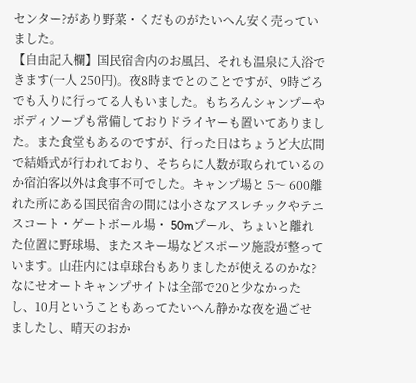センター?があり野菜・くだものがたいへん安く売っていました。
【自由記入欄】国民宿舎内のお風呂、それも温泉に入浴できます(一人 250円)。夜8時までとのことですが、9時ごろでも入りに行ってる人もいました。もちろんシャンプーやボディソープも常備しておりドライヤーも置いてありました。また食堂もあるのですが、行った日はちょうど大広間で結婚式が行われており、そちらに人数が取られているのか宿泊客以外は食事不可でした。キャンプ場と 5〜 600離れた所にある国民宿舎の間には小さなアスレチックやテニスコート・ゲートボール場・ 50mプール、ちょいと離れた位置に野球場、またスキー場などスポーツ施設が整っています。山荘内には卓球台もありましたが使えるのかな?なにせオートキャンプサイトは全部で20と少なかったし、10月ということもあってたいへん静かな夜を過ごせましたし、晴天のおか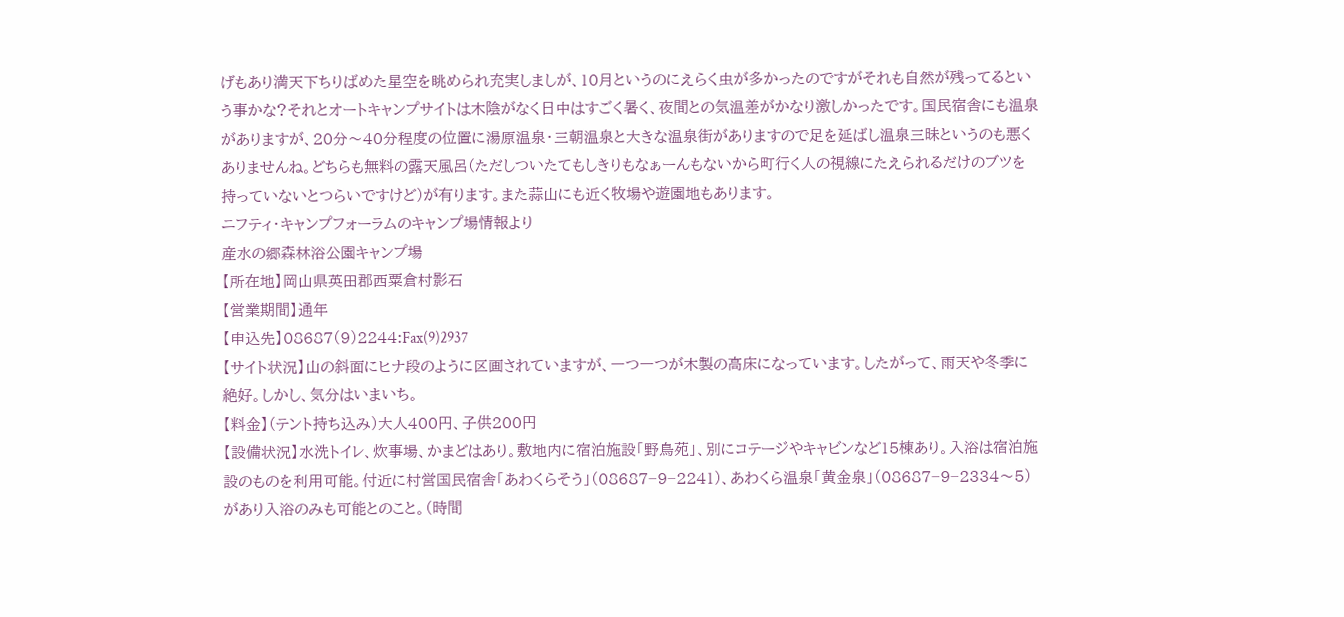げもあり満天下ちりばめた星空を眺められ充実しましが、10月というのにえらく虫が多かったのですがそれも自然が残ってるという事かな?それとオートキャンプサイトは木陰がなく日中はすごく暑く、夜間との気温差がかなり激しかったです。国民宿舎にも温泉がありますが、20分〜40分程度の位置に湯原温泉・三朝温泉と大きな温泉街がありますので足を延ばし温泉三昧というのも悪くありませんね。どちらも無料の露天風呂(ただしついたてもしきりもなぁーんもないから町行く人の視線にたえられるだけのブツを持っていないとつらいですけど)が有ります。また蒜山にも近く牧場や遊園地もあります。
ニフティ・キャンプフォーラムのキャンプ場情報より
産水の郷森林浴公園キャンプ場
【所在地】岡山県英田郡西粟倉村影石
【営業期間】通年
【申込先】08687(9)2244:Fax(9)2937
【サイト状況】山の斜面にヒナ段のように区画されていますが、一つ一つが木製の高床になっています。したがって、雨天や冬季に絶好。しかし、気分はいまいち。
【料金】(テント持ち込み)大人400円、子供200円
【設備状況】水洗トイレ、炊事場、かまどはあり。敷地内に宿泊施設「野鳥苑」、別にコテージやキャビンなど15棟あり。入浴は宿泊施設のものを利用可能。付近に村営国民宿舎「あわくらそう」(08687−9−2241)、あわくら温泉「黄金泉」(08687−9−2334〜5)があり入浴のみも可能とのこと。(時間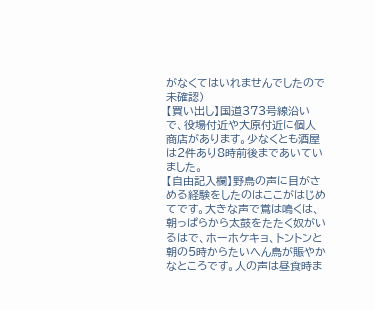がなくてはいれませんでしたので未確認)
【買い出し】国道373号線沿いで、役場付近や大原付近に個人商店があります。少なくとも酒屋は2件あり8時前後まであいていました。
【自由記入欄】野鳥の声に目がさめる経験をしたのはここがはじめてです。大きな声で鴬は鳴くは、朝っぱらから太鼓をたたく奴がいるはで、ホーホケキョ、トントンと朝の5時からたいへん鳥が賑やかなところです。人の声は昼食時ま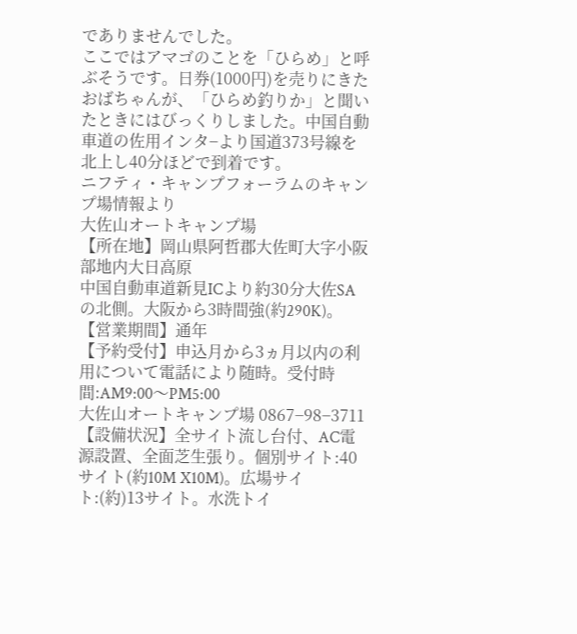でありませんでした。
ここではアマゴのことを「ひらめ」と呼ぶそうです。日券(1000円)を売りにきたおばちゃんが、「ひらめ釣りか」と聞いたときにはびっくりしました。中国自動車道の佐用インタ−より国道373号線を北上し40分ほどで到着です。
ニフティ・キャンプフォーラムのキャンプ場情報より
大佐山オートキャンプ場
【所在地】岡山県阿哲郡大佐町大字小阪部地内大日高原
中国自動車道新見ICより約30分大佐SAの北側。大阪から3時間強(約290K)。
【営業期間】通年
【予約受付】申込月から3ヵ月以内の利用について電話により随時。受付時間:AM9:00〜PM5:00
大佐山オートキャンプ場 0867−98−3711
【設備状況】全サイト流し台付、AC電源設置、全面芝生張り。個別サイト:40サイト(約10M X10M)。広場サイト:(約)13サイト。水洗トイ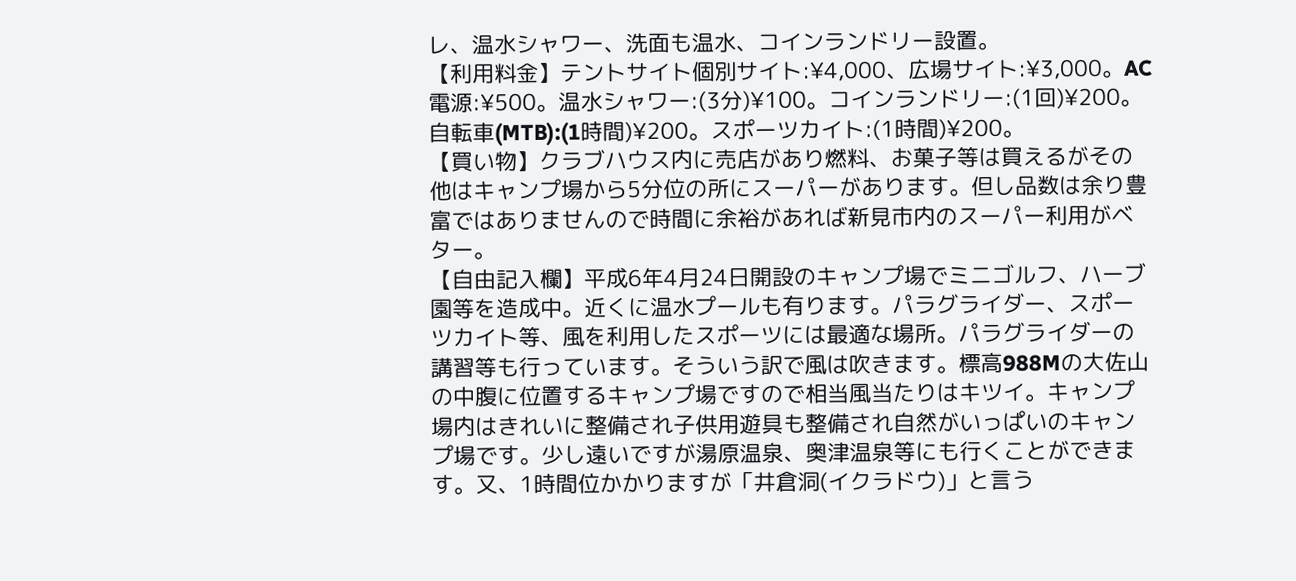レ、温水シャワー、洗面も温水、コインランドリー設置。
【利用料金】テントサイト個別サイト:¥4,000、広場サイト:¥3,000。AC電源:¥500。温水シャワー:(3分)¥100。コインランドリー:(1回)¥200。自転車(MTB):(1時間)¥200。スポーツカイト:(1時間)¥200。
【買い物】クラブハウス内に売店があり燃料、お菓子等は買えるがその他はキャンプ場から5分位の所にスーパーがあります。但し品数は余り豊富ではありませんので時間に余裕があれば新見市内のスーパー利用がベター。
【自由記入欄】平成6年4月24日開設のキャンプ場でミニゴルフ、ハーブ園等を造成中。近くに温水プールも有ります。パラグライダー、スポーツカイト等、風を利用したスポーツには最適な場所。パラグライダーの講習等も行っています。そういう訳で風は吹きます。標高988Mの大佐山の中腹に位置するキャンプ場ですので相当風当たりはキツイ。キャンプ場内はきれいに整備され子供用遊具も整備され自然がいっぱいのキャンプ場です。少し遠いですが湯原温泉、奥津温泉等にも行くことができます。又、1時間位かかりますが「井倉洞(イクラドウ)」と言う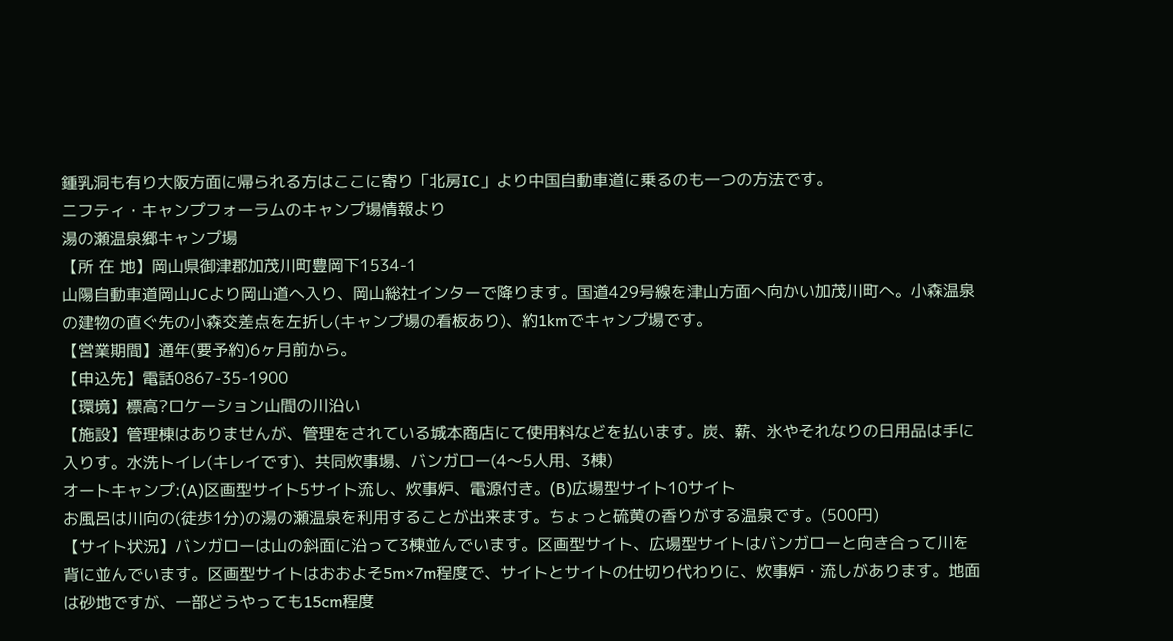鍾乳洞も有り大阪方面に帰られる方はここに寄り「北房IC」より中国自動車道に乗るのも一つの方法です。
ニフティ・キャンプフォーラムのキャンプ場情報より
湯の瀬温泉郷キャンプ場
【所 在 地】岡山県御津郡加茂川町豊岡下1534-1
山陽自動車道岡山JCより岡山道へ入り、岡山総社インターで降ります。国道429号線を津山方面へ向かい加茂川町へ。小森温泉の建物の直ぐ先の小森交差点を左折し(キャンプ場の看板あり)、約1kmでキャンプ場です。
【営業期間】通年(要予約)6ヶ月前から。
【申込先】電話0867-35-1900
【環境】標高?ロケーション山間の川沿い
【施設】管理棟はありませんが、管理をされている城本商店にて使用料などを払います。炭、薪、氷やそれなりの日用品は手に入りす。水洗トイレ(キレイです)、共同炊事場、バンガロー(4〜5人用、3棟)
オートキャンプ:(A)区画型サイト5サイト流し、炊事炉、電源付き。(B)広場型サイト10サイト
お風呂は川向の(徒歩1分)の湯の瀬温泉を利用することが出来ます。ちょっと硫黄の香りがする温泉です。(500円)
【サイト状況】バンガローは山の斜面に沿って3棟並んでいます。区画型サイト、広場型サイトはバンガローと向き合って川を背に並んでいます。区画型サイトはおおよそ5m×7m程度で、サイトとサイトの仕切り代わりに、炊事炉・流しがあります。地面は砂地ですが、一部どうやっても15cm程度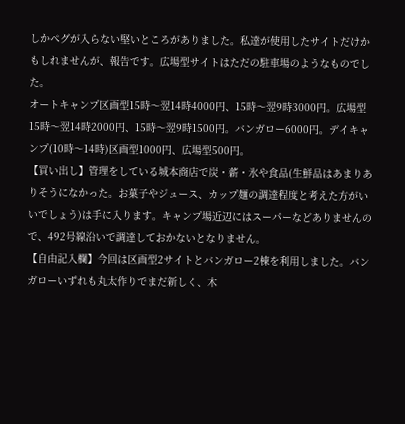しかペグが入らない堅いところがありました。私達が使用したサイトだけかもしれませんが、報告です。広場型サイトはただの駐車場のようなものでした。
オートキャンプ区画型15時〜翌14時4000円、15時〜翌9時3000円。広場型15時〜翌14時2000円、15時〜翌9時1500円。バンガロー6000円。デイキャンプ(10時〜14時)区画型1000円、広場型500円。
【買い出し】管理をしている城本商店で炭・薪・氷や食品(生鮮品はあまりありそうになかった。お菓子やジュース、カップ麺の調達程度と考えた方がいいでしょう)は手に入ります。キャンプ場近辺にはスーパーなどありませんので、492号線沿いで調達しておかないとなりません。
【自由記入欄】今回は区画型2サイトとバンガロー2棟を利用しました。バンガローいずれも丸太作りでまだ新しく、木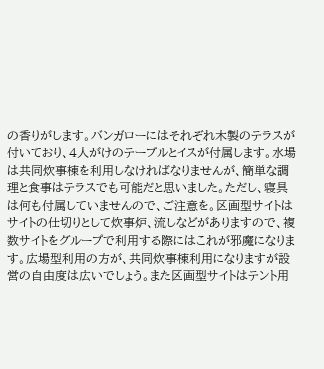の香りがします。バンガローにはそれぞれ木製のテラスが付いており、4人がけのテーブルとイスが付属します。水場は共同炊事棟を利用しなければなりませんが、簡単な調理と食事はテラスでも可能だと思いました。ただし、寝具は何も付属していませんので、ご注意を。区画型サイトはサイトの仕切りとして炊事炉、流しなどがありますので、複数サイトをグループで利用する際にはこれが邪魔になります。広場型利用の方が、共同炊事棟利用になりますが設営の自由度は広いでしょう。また区画型サイトはテント用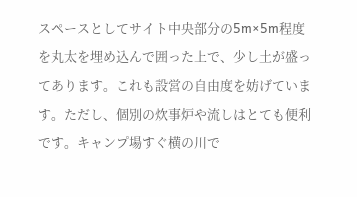スペースとしてサイト中央部分の5m×5m程度を丸太を埋め込んで囲った上で、少し土が盛ってあります。これも設営の自由度を妨げています。ただし、個別の炊事炉や流しはとても便利です。キャンプ場すぐ横の川で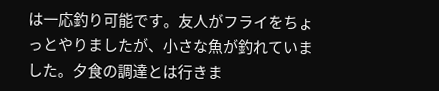は一応釣り可能です。友人がフライをちょっとやりましたが、小さな魚が釣れていました。夕食の調達とは行きま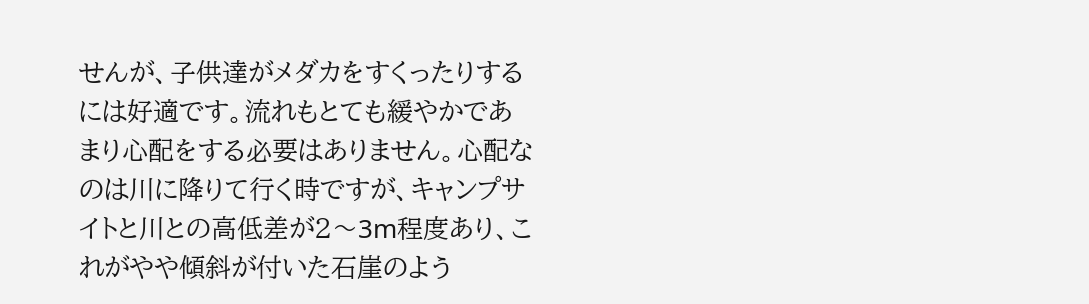せんが、子供達がメダカをすくったりするには好適です。流れもとても緩やかであまり心配をする必要はありません。心配なのは川に降りて行く時ですが、キャンプサイトと川との高低差が2〜3m程度あり、これがやや傾斜が付いた石崖のよう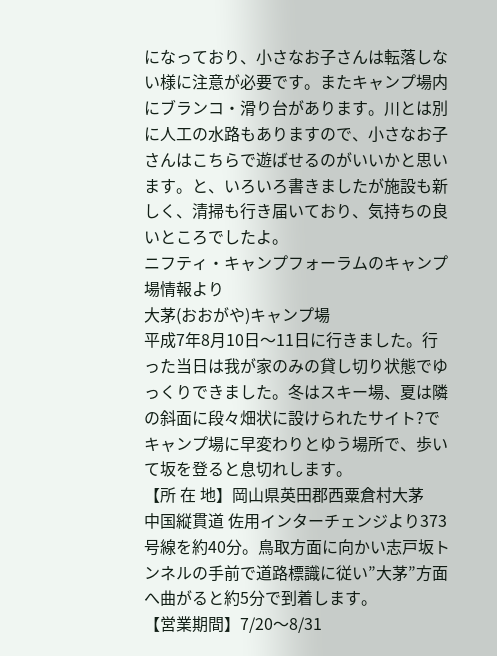になっており、小さなお子さんは転落しない様に注意が必要です。またキャンプ場内にブランコ・滑り台があります。川とは別に人工の水路もありますので、小さなお子さんはこちらで遊ばせるのがいいかと思います。と、いろいろ書きましたが施設も新しく、清掃も行き届いており、気持ちの良いところでしたよ。
ニフティ・キャンプフォーラムのキャンプ場情報より
大茅(おおがや)キャンプ場
平成7年8月10日〜11日に行きました。行った当日は我が家のみの貸し切り状態でゆっくりできました。冬はスキー場、夏は隣の斜面に段々畑状に設けられたサイト?でキャンプ場に早変わりとゆう場所で、歩いて坂を登ると息切れします。
【所 在 地】岡山県英田郡西粟倉村大茅
中国縦貫道 佐用インターチェンジより373号線を約40分。鳥取方面に向かい志戸坂トンネルの手前で道路標識に従い”大茅”方面へ曲がると約5分で到着します。
【営業期間】7/20〜8/31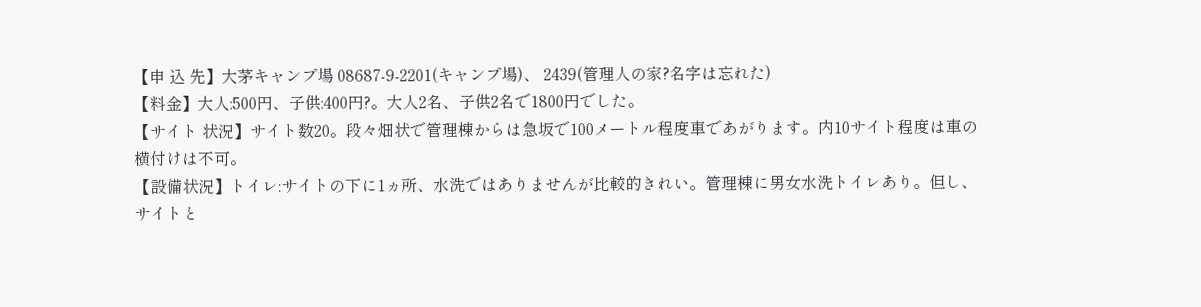【申 込 先】大茅キャンプ場 08687-9-2201(キャンプ場)、 2439(管理人の家?名字は忘れた)
【料金】大人:500円、子供:400円?。大人2名、子供2名で1800円でした。
【サイト 状況】サイト数20。段々畑状で管理棟からは急坂で100メートル程度車であがります。内10サイト程度は車の横付けは不可。
【設備状況】トイレ:サイトの下に1ヵ所、水洗ではありませんが比較的きれい。管理棟に男女水洗トイレあり。但し、サイトと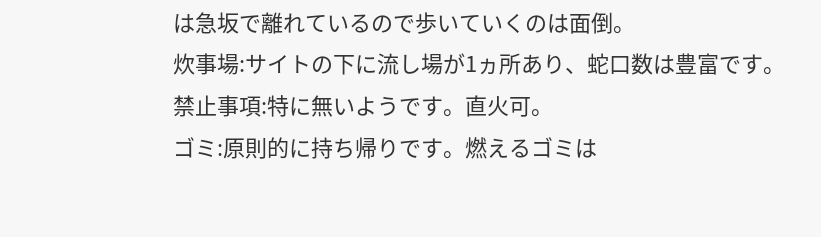は急坂で離れているので歩いていくのは面倒。
炊事場:サイトの下に流し場が1ヵ所あり、蛇口数は豊富です。
禁止事項:特に無いようです。直火可。
ゴミ:原則的に持ち帰りです。燃えるゴミは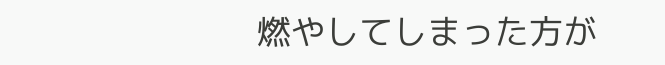燃やしてしまった方が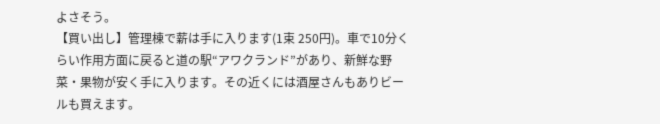よさそう。
【買い出し】管理棟で薪は手に入ります(1束 250円)。車で10分くらい作用方面に戻ると道の駅“アワクランド”があり、新鮮な野菜・果物が安く手に入ります。その近くには酒屋さんもありビールも買えます。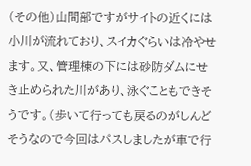(その他)山間部ですがサイトの近くには小川が流れており、スイカぐらいは冷やせます。又、管理棟の下には砂防ダムにせき止められた川があり、泳ぐこともできそうです。(歩いて行っても戻るのがしんどそうなので今回はパスしましたが車で行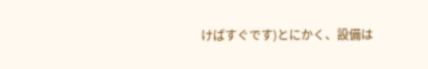けばすぐです)とにかく、設備は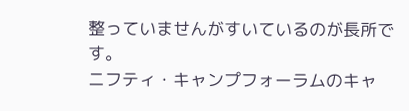整っていませんがすいているのが長所です。
ニフティ・キャンプフォーラムのキャ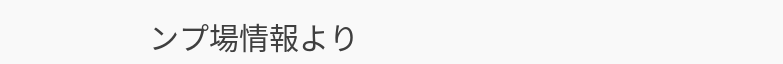ンプ場情報より